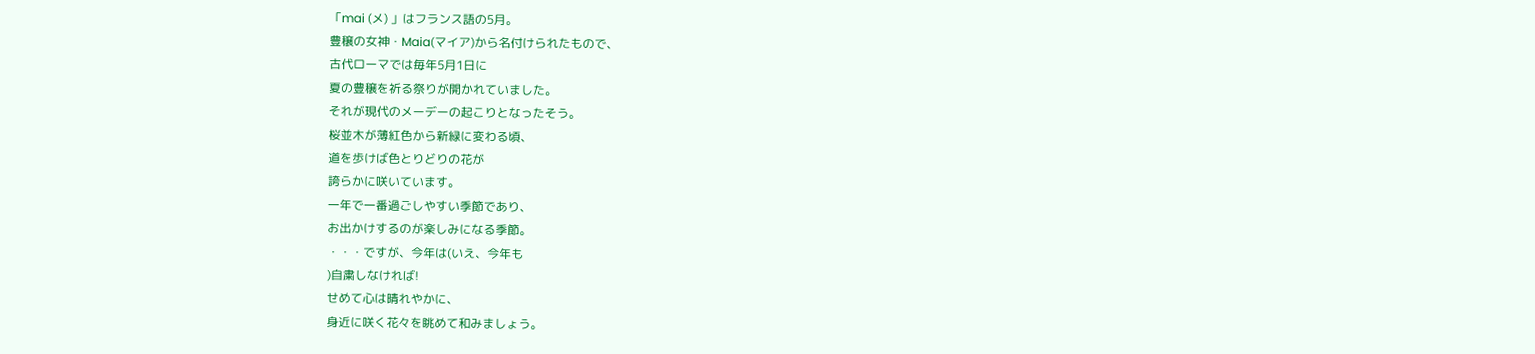「mai (メ) 」はフランス語の5月。
豊穣の女神・Maia(マイア)から名付けられたもので、
古代ローマでは毎年5月1日に
夏の豊穣を祈る祭りが開かれていました。
それが現代のメーデーの起こりとなったそう。
桜並木が薄紅色から新緑に変わる頃、
道を歩けば色とりどりの花が
誇らかに咲いています。
一年で一番過ごしやすい季節であり、
お出かけするのが楽しみになる季節。
・・・ですが、今年は(いえ、今年も
)自粛しなければ!
せめて心は晴れやかに、
身近に咲く花々を眺めて和みましょう。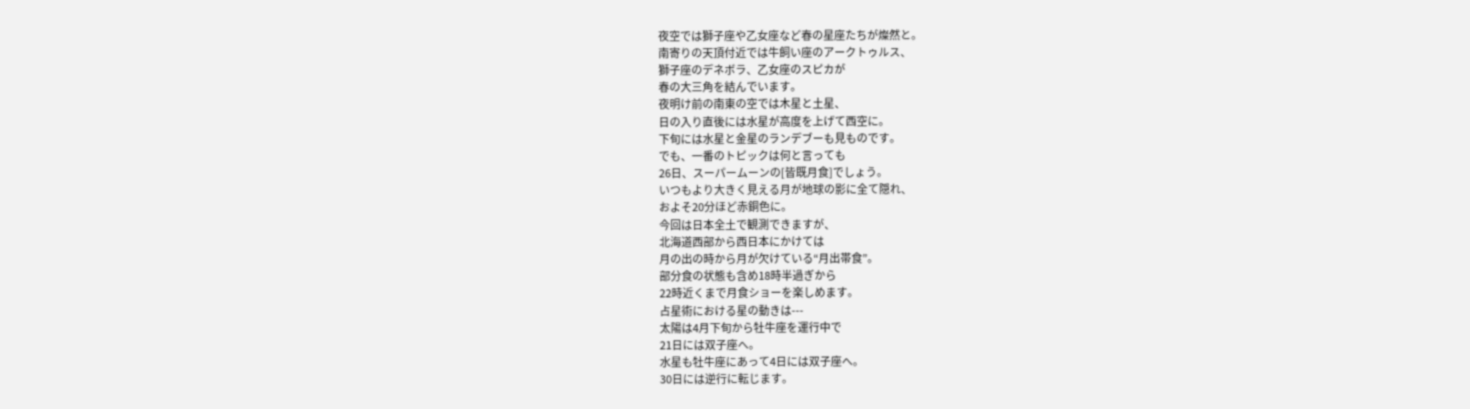夜空では獅子座や乙女座など春の星座たちが燦然と。
南寄りの天頂付近では牛飼い座のアークトゥルス、
獅子座のデネボラ、乙女座のスピカが
春の大三角を結んでいます。
夜明け前の南東の空では木星と土星、
日の入り直後には水星が高度を上げて西空に。
下旬には水星と金星のランデブーも見ものです。
でも、一番のトピックは何と言っても
26日、スーパームーンの[皆既月食]でしょう。
いつもより大きく見える月が地球の影に全て隠れ、
およそ20分ほど赤銅色に。
今回は日本全土で観測できますが、
北海道西部から西日本にかけては
月の出の時から月が欠けている“月出帯食”。
部分食の状態も含め18時半過ぎから
22時近くまで月食ショーを楽しめます。
占星術における星の動きは---
太陽は4月下旬から牡牛座を運行中で
21日には双子座へ。
水星も牡牛座にあって4日には双子座へ。
30日には逆行に転じます。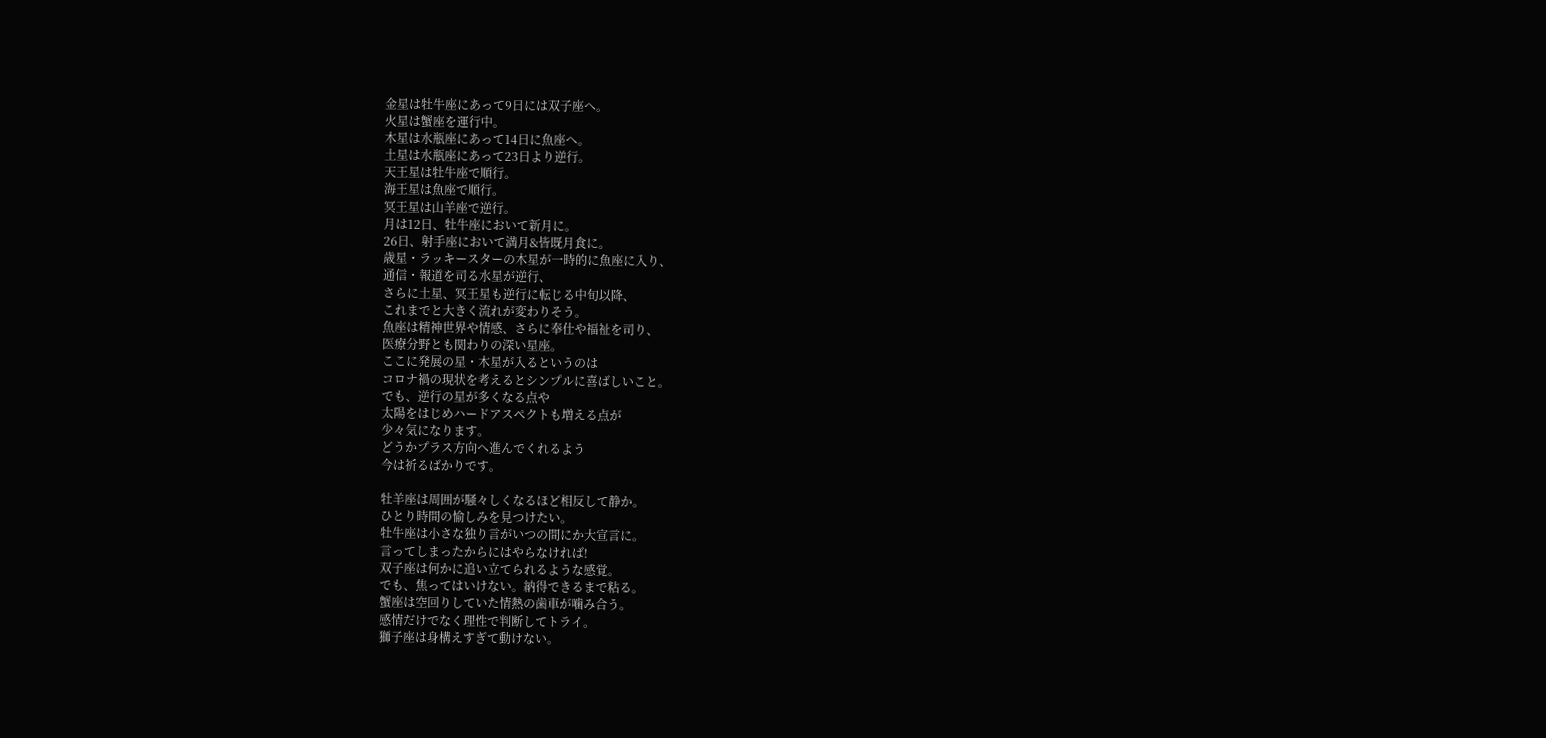金星は牡牛座にあって9日には双子座へ。
火星は蟹座を運行中。
木星は水瓶座にあって14日に魚座へ。
土星は水瓶座にあって23日より逆行。
天王星は牡牛座で順行。
海王星は魚座で順行。
冥王星は山羊座で逆行。
月は12日、牡牛座において新月に。
26日、射手座において満月&皆既月食に。
歳星・ラッキースターの木星が一時的に魚座に入り、
通信・報道を司る水星が逆行、
さらに土星、冥王星も逆行に転じる中旬以降、
これまでと大きく流れが変わりそう。
魚座は精神世界や情感、さらに奉仕や福祉を司り、
医療分野とも関わりの深い星座。
ここに発展の星・木星が入るというのは
コロナ禍の現状を考えるとシンプルに喜ばしいこと。
でも、逆行の星が多くなる点や
太陽をはじめハードアスペクトも増える点が
少々気になります。
どうかプラス方向へ進んでくれるよう
今は祈るばかりです。

牡羊座は周囲が騒々しくなるほど相反して静か。
ひとり時間の愉しみを見つけたい。
牡牛座は小さな独り言がいつの間にか大宣言に。
言ってしまったからにはやらなければ!
双子座は何かに追い立てられるような感覚。
でも、焦ってはいけない。納得できるまで粘る。
蟹座は空回りしていた情熱の歯車が噛み合う。
感情だけでなく理性で判断してトライ。
獅子座は身構えすぎて動けない。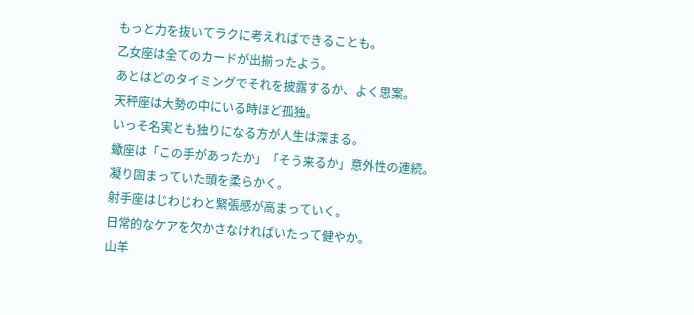もっと力を抜いてラクに考えればできることも。
乙女座は全てのカードが出揃ったよう。
あとはどのタイミングでそれを披露するか、よく思案。
天秤座は大勢の中にいる時ほど孤独。
いっそ名実とも独りになる方が人生は深まる。
蠍座は「この手があったか」「そう来るか」意外性の連続。
凝り固まっていた頭を柔らかく。
射手座はじわじわと緊張感が高まっていく。
日常的なケアを欠かさなければいたって健やか。
山羊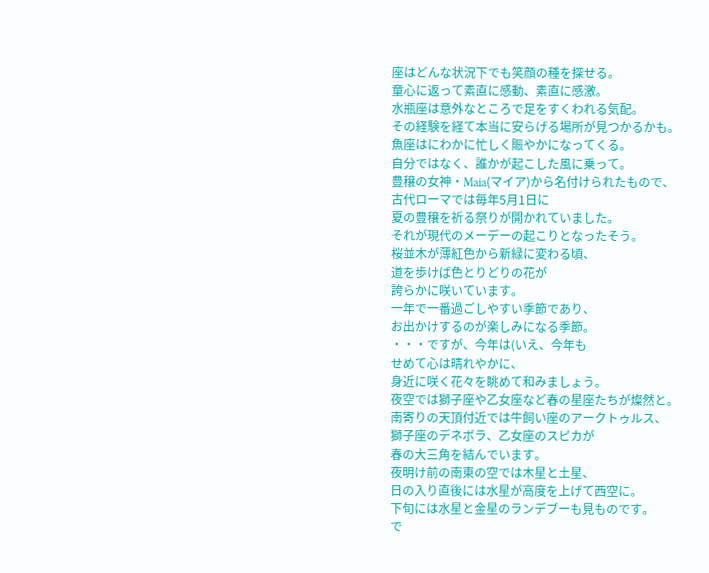座はどんな状況下でも笑顔の種を探せる。
童心に返って素直に感動、素直に感激。
水瓶座は意外なところで足をすくわれる気配。
その経験を経て本当に安らげる場所が見つかるかも。
魚座はにわかに忙しく賑やかになってくる。
自分ではなく、誰かが起こした風に乗って。
豊穣の女神・Maia(マイア)から名付けられたもので、
古代ローマでは毎年5月1日に
夏の豊穣を祈る祭りが開かれていました。
それが現代のメーデーの起こりとなったそう。
桜並木が薄紅色から新緑に変わる頃、
道を歩けば色とりどりの花が
誇らかに咲いています。
一年で一番過ごしやすい季節であり、
お出かけするのが楽しみになる季節。
・・・ですが、今年は(いえ、今年も
せめて心は晴れやかに、
身近に咲く花々を眺めて和みましょう。
夜空では獅子座や乙女座など春の星座たちが燦然と。
南寄りの天頂付近では牛飼い座のアークトゥルス、
獅子座のデネボラ、乙女座のスピカが
春の大三角を結んでいます。
夜明け前の南東の空では木星と土星、
日の入り直後には水星が高度を上げて西空に。
下旬には水星と金星のランデブーも見ものです。
で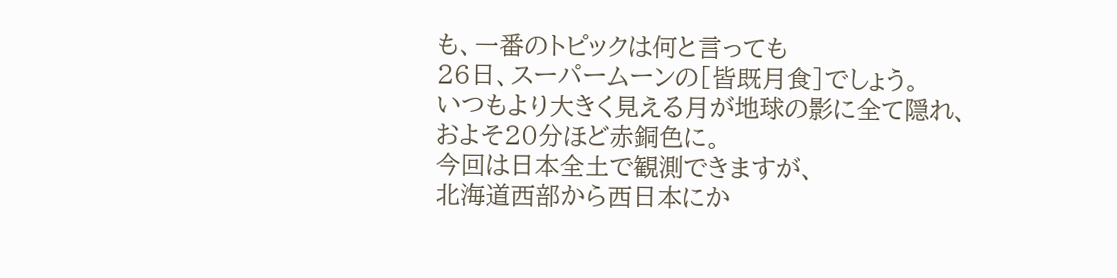も、一番のトピックは何と言っても
26日、スーパームーンの[皆既月食]でしょう。
いつもより大きく見える月が地球の影に全て隠れ、
およそ20分ほど赤銅色に。
今回は日本全土で観測できますが、
北海道西部から西日本にか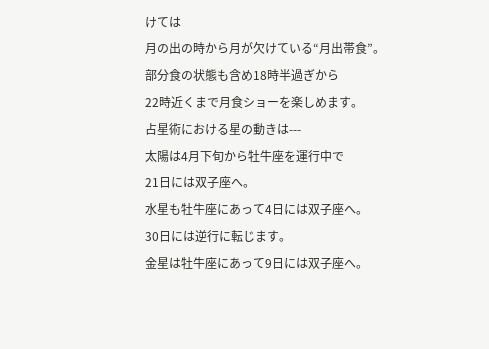けては
月の出の時から月が欠けている“月出帯食”。
部分食の状態も含め18時半過ぎから
22時近くまで月食ショーを楽しめます。
占星術における星の動きは---
太陽は4月下旬から牡牛座を運行中で
21日には双子座へ。
水星も牡牛座にあって4日には双子座へ。
30日には逆行に転じます。
金星は牡牛座にあって9日には双子座へ。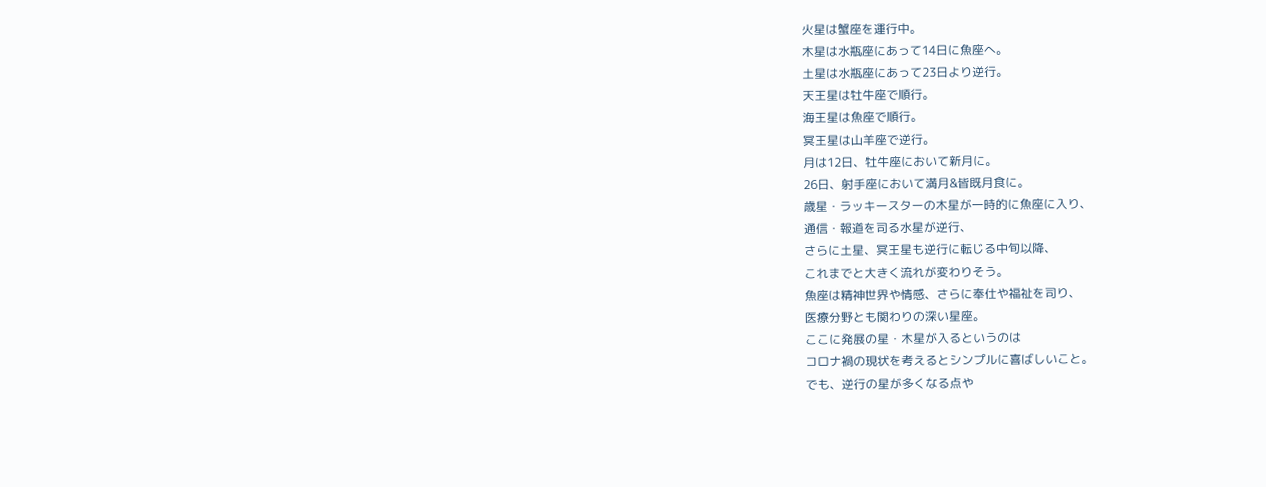火星は蟹座を運行中。
木星は水瓶座にあって14日に魚座へ。
土星は水瓶座にあって23日より逆行。
天王星は牡牛座で順行。
海王星は魚座で順行。
冥王星は山羊座で逆行。
月は12日、牡牛座において新月に。
26日、射手座において満月&皆既月食に。
歳星・ラッキースターの木星が一時的に魚座に入り、
通信・報道を司る水星が逆行、
さらに土星、冥王星も逆行に転じる中旬以降、
これまでと大きく流れが変わりそう。
魚座は精神世界や情感、さらに奉仕や福祉を司り、
医療分野とも関わりの深い星座。
ここに発展の星・木星が入るというのは
コロナ禍の現状を考えるとシンプルに喜ばしいこと。
でも、逆行の星が多くなる点や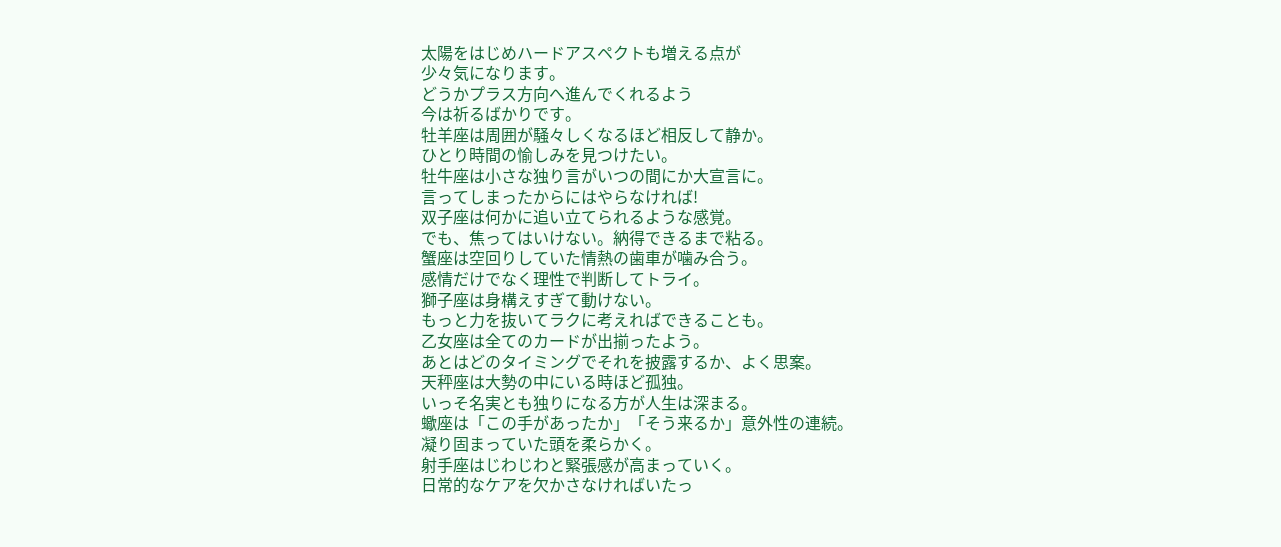太陽をはじめハードアスペクトも増える点が
少々気になります。
どうかプラス方向へ進んでくれるよう
今は祈るばかりです。
牡羊座は周囲が騒々しくなるほど相反して静か。
ひとり時間の愉しみを見つけたい。
牡牛座は小さな独り言がいつの間にか大宣言に。
言ってしまったからにはやらなければ!
双子座は何かに追い立てられるような感覚。
でも、焦ってはいけない。納得できるまで粘る。
蟹座は空回りしていた情熱の歯車が噛み合う。
感情だけでなく理性で判断してトライ。
獅子座は身構えすぎて動けない。
もっと力を抜いてラクに考えればできることも。
乙女座は全てのカードが出揃ったよう。
あとはどのタイミングでそれを披露するか、よく思案。
天秤座は大勢の中にいる時ほど孤独。
いっそ名実とも独りになる方が人生は深まる。
蠍座は「この手があったか」「そう来るか」意外性の連続。
凝り固まっていた頭を柔らかく。
射手座はじわじわと緊張感が高まっていく。
日常的なケアを欠かさなければいたっ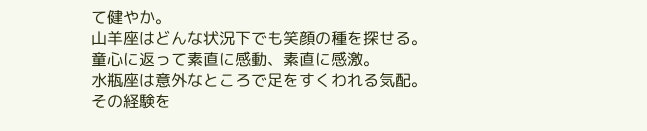て健やか。
山羊座はどんな状況下でも笑顔の種を探せる。
童心に返って素直に感動、素直に感激。
水瓶座は意外なところで足をすくわれる気配。
その経験を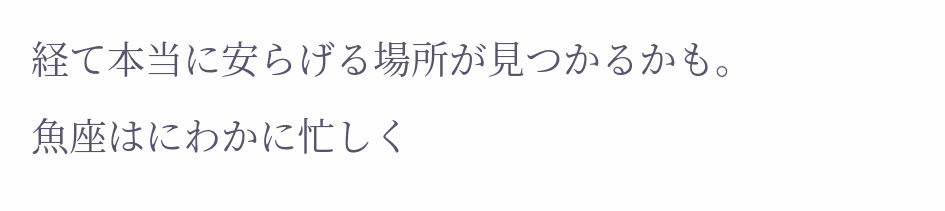経て本当に安らげる場所が見つかるかも。
魚座はにわかに忙しく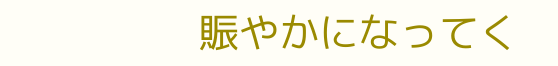賑やかになってく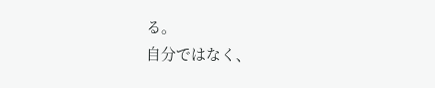る。
自分ではなく、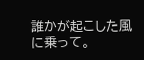誰かが起こした風に乗って。